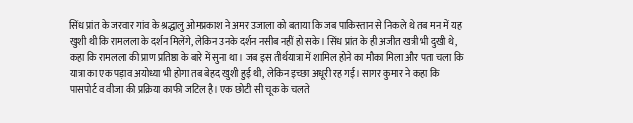सिंध प्रांत के जरवार गांव के श्रद्धालु ओमप्रकाश ने अमर उजाला को बताया कि जब पाकिस्तान से निकले थे तब मन में यह खुशी थी कि रामलला के दर्शन मिलेंगे, लेकिन उनके दर्शन नसीब नहीं हो सके। सिंध प्रांत के ही अजीत खत्री भी दुखी थे, कहा कि रामलला की प्राण प्रतिष्ठा के बारे में सुना था। जब इस तीर्थयात्रा में शामिल होने का मौका मिला और पता चला कि यात्रा का एक पड़ाव अयोध्या भी होगा तब बेहद खुशी हुई थी, लेकिन इच्छा अधूरी रह गई। सागर कुमार ने कहा कि पासपोर्ट व वीजा की प्रक्रिया काफी जटिल है। एक छोटी सी चूक के चलते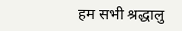हम सभी श्रद्धालु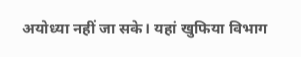अयोध्या नहीं जा सके। यहां खुफिया विभाग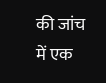की जांच में एक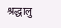श्रद्धालु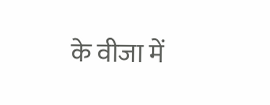के वीजा में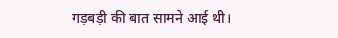गड़बड़ी की बात सामने आई थी।